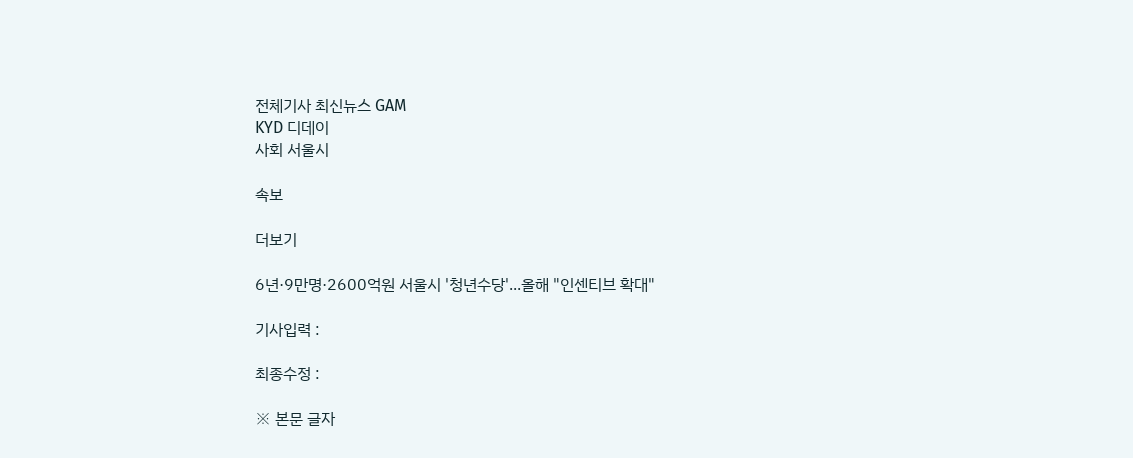전체기사 최신뉴스 GAM
KYD 디데이
사회 서울시

속보

더보기

6년·9만명·2600억원 서울시 '청년수당'...올해 "인센티브 확대"

기사입력 :

최종수정 :

※ 본문 글자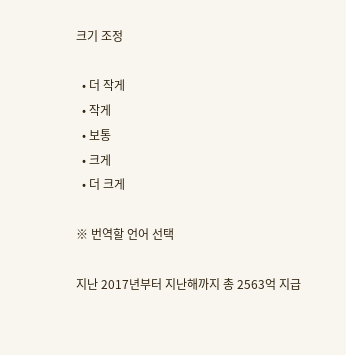크기 조정

  • 더 작게
  • 작게
  • 보통
  • 크게
  • 더 크게

※ 번역할 언어 선택

지난 2017년부터 지난해까지 총 2563억 지급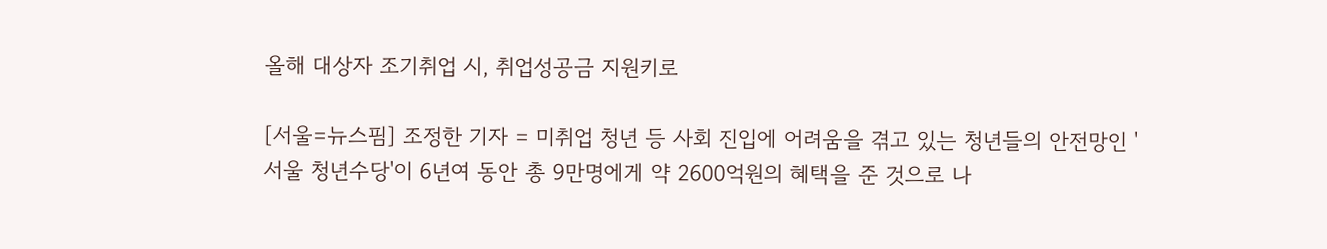올해 대상자 조기취업 시, 취업성공금 지원키로

[서울=뉴스핌] 조정한 기자 = 미취업 청년 등 사회 진입에 어려움을 겪고 있는 청년들의 안전망인 '서울 청년수당'이 6년여 동안 총 9만명에게 약 2600억원의 혜택을 준 것으로 나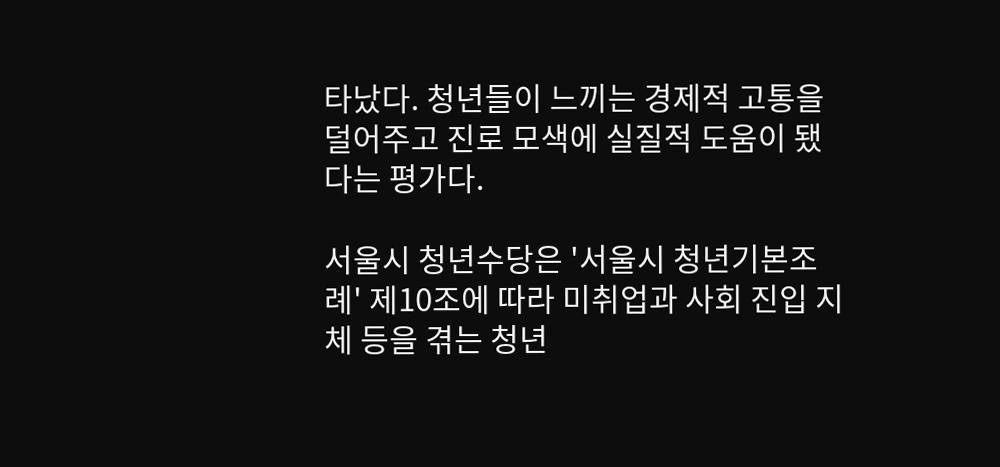타났다. 청년들이 느끼는 경제적 고통을 덜어주고 진로 모색에 실질적 도움이 됐다는 평가다.

서울시 청년수당은 '서울시 청년기본조례' 제10조에 따라 미취업과 사회 진입 지체 등을 겪는 청년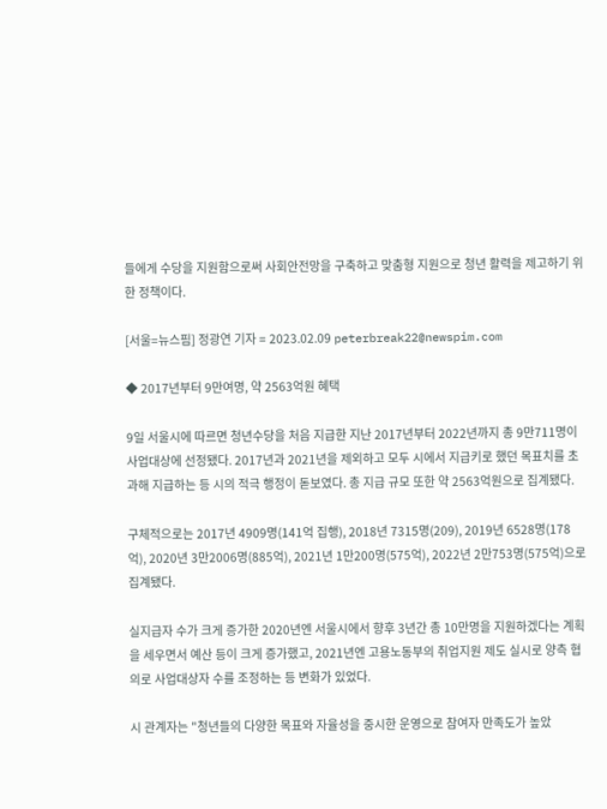들에게 수당을 지원함으로써 사회안전망을 구축하고 맞춤형 지원으로 청년 활력을 제고하기 위한 정책이다.

[서울=뉴스핌] 정광연 기자 = 2023.02.09 peterbreak22@newspim.com

◆ 2017년부터 9만여명, 약 2563억원 혜택

9일 서울시에 따르면 청년수당을 처음 지급한 지난 2017년부터 2022년까지 총 9만711명이 사업대상에 선정됐다. 2017년과 2021년을 제외하고 모두 시에서 지급키로 했던 목표치를 초과해 지급하는 등 시의 적극 행정이 돋보였다. 총 지급 규모 또한 약 2563억원으로 집계됐다.

구체적으로는 2017년 4909명(141억 집행), 2018년 7315명(209), 2019년 6528명(178억), 2020년 3만2006명(885억), 2021년 1만200명(575억), 2022년 2만753명(575억)으로 집계됐다.

실지급자 수가 크게 증가한 2020년엔 서울시에서 향후 3년간 총 10만명을 지원하겠다는 계획을 세우면서 예산 등이 크게 증가했고, 2021년엔 고용노동부의 취업지원 제도 실시로 양측 협의로 사업대상자 수를 조정하는 등 변화가 있었다.

시 관계자는 "청년들의 다양한 목표와 자율성을 중시한 운영으로 참여자 만족도가 높았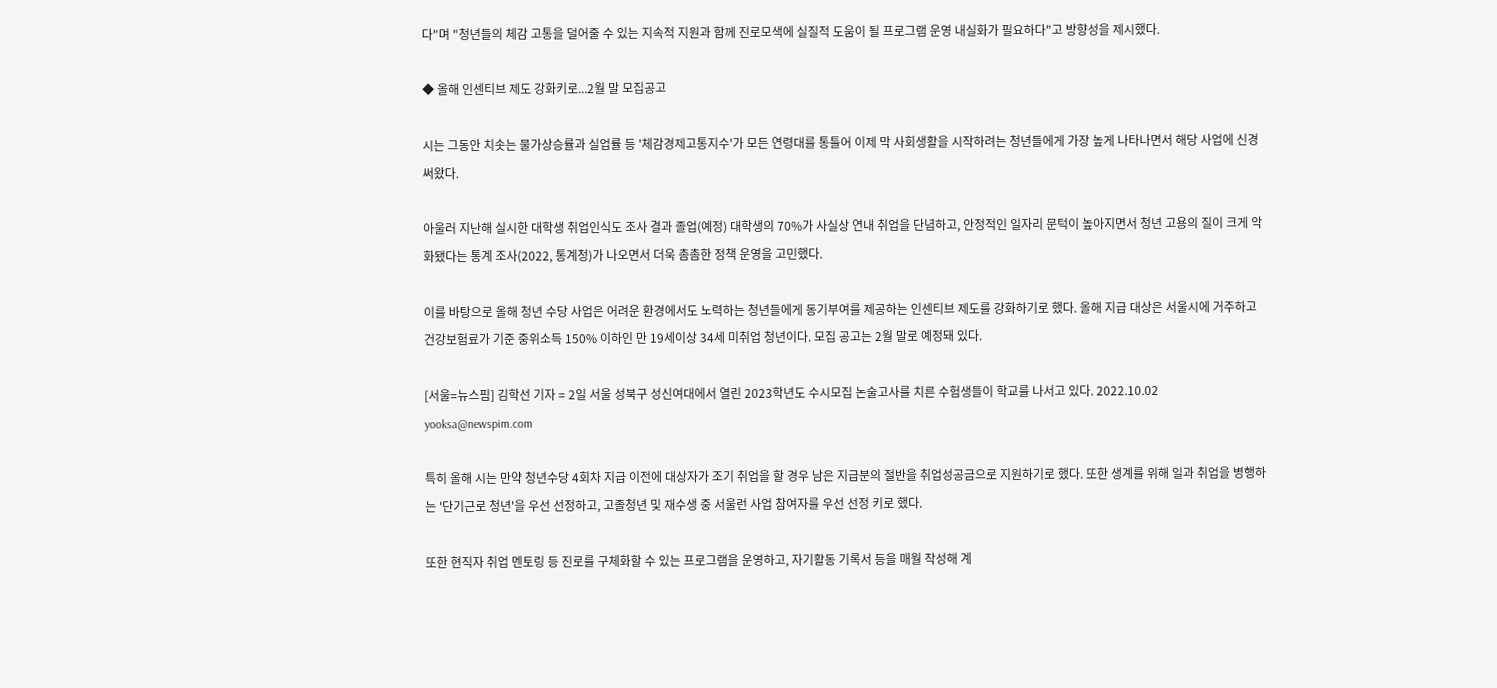다"며 "청년들의 체감 고통을 덜어줄 수 있는 지속적 지원과 함께 진로모색에 실질적 도움이 될 프로그램 운영 내실화가 필요하다"고 방향성을 제시했다.

◆ 올해 인센티브 제도 강화키로...2월 말 모집공고

시는 그동안 치솟는 물가상승률과 실업률 등 '체감경제고통지수'가 모든 연령대를 통틀어 이제 막 사회생활을 시작하려는 청년들에게 가장 높게 나타나면서 해당 사업에 신경 써왔다.

아울러 지난해 실시한 대학생 취업인식도 조사 결과 졸업(예정) 대학생의 70%가 사실상 연내 취업을 단념하고, 안정적인 일자리 문턱이 높아지면서 청년 고용의 질이 크게 악화됐다는 통계 조사(2022, 통계청)가 나오면서 더욱 촘촘한 정책 운영을 고민했다.

이를 바탕으로 올해 청년 수당 사업은 어려운 환경에서도 노력하는 청년들에게 동기부여를 제공하는 인센티브 제도를 강화하기로 했다. 올해 지급 대상은 서울시에 거주하고 건강보험료가 기준 중위소득 150% 이하인 만 19세이상 34세 미취업 청년이다. 모집 공고는 2월 말로 예정돼 있다.

[서울=뉴스핌] 김학선 기자 = 2일 서울 성북구 성신여대에서 열린 2023학년도 수시모집 논술고사를 치른 수험생들이 학교를 나서고 있다. 2022.10.02 yooksa@newspim.com

특히 올해 시는 만약 청년수당 4회차 지급 이전에 대상자가 조기 취업을 할 경우 남은 지급분의 절반을 취업성공금으로 지원하기로 했다. 또한 생계를 위해 일과 취업을 병행하는 '단기근로 청년'을 우선 선정하고, 고졸청년 및 재수생 중 서울런 사업 참여자를 우선 선정 키로 했다.

또한 현직자 취업 멘토링 등 진로를 구체화할 수 있는 프로그램을 운영하고, 자기활동 기록서 등을 매월 작성해 계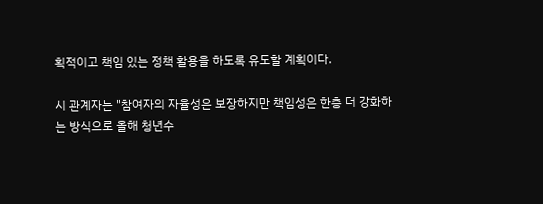획적이고 책임 있는 정책 활용을 하도록 유도할 계획이다.

시 관계자는 "참여자의 자율성은 보장하지만 책임성은 한층 더 강화하는 방식으로 올해 청년수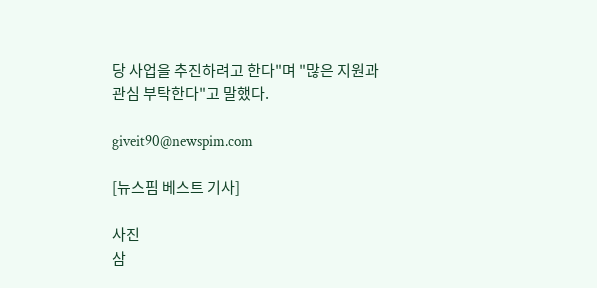당 사업을 추진하려고 한다"며 "많은 지원과 관심 부탁한다"고 말했다.

giveit90@newspim.com

[뉴스핌 베스트 기사]

사진
삼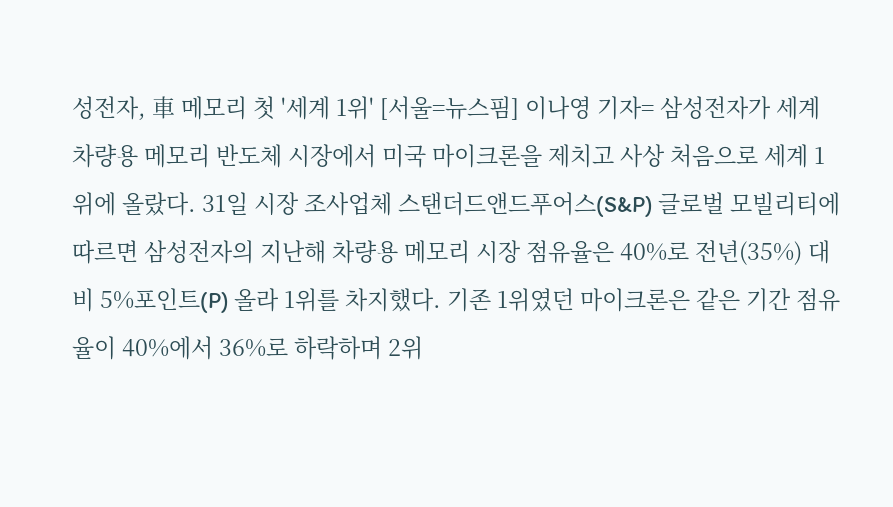성전자, 車 메모리 첫 '세계 1위' [서울=뉴스핌] 이나영 기자= 삼성전자가 세계 차량용 메모리 반도체 시장에서 미국 마이크론을 제치고 사상 처음으로 세계 1위에 올랐다. 31일 시장 조사업체 스탠더드앤드푸어스(S&P) 글로벌 모빌리티에 따르면 삼성전자의 지난해 차량용 메모리 시장 점유율은 40%로 전년(35%) 대비 5%포인트(P) 올라 1위를 차지했다. 기존 1위였던 마이크론은 같은 기간 점유율이 40%에서 36%로 하락하며 2위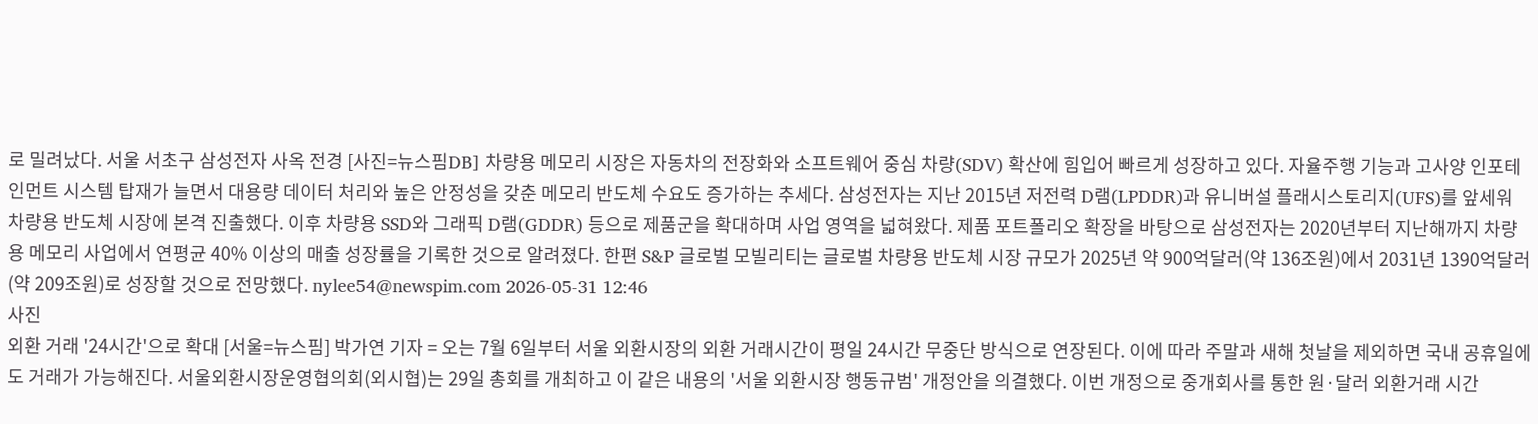로 밀려났다. 서울 서초구 삼성전자 사옥 전경 [사진=뉴스핌DB] 차량용 메모리 시장은 자동차의 전장화와 소프트웨어 중심 차량(SDV) 확산에 힘입어 빠르게 성장하고 있다. 자율주행 기능과 고사양 인포테인먼트 시스템 탑재가 늘면서 대용량 데이터 처리와 높은 안정성을 갖춘 메모리 반도체 수요도 증가하는 추세다. 삼성전자는 지난 2015년 저전력 D램(LPDDR)과 유니버설 플래시스토리지(UFS)를 앞세워 차량용 반도체 시장에 본격 진출했다. 이후 차량용 SSD와 그래픽 D램(GDDR) 등으로 제품군을 확대하며 사업 영역을 넓혀왔다. 제품 포트폴리오 확장을 바탕으로 삼성전자는 2020년부터 지난해까지 차량용 메모리 사업에서 연평균 40% 이상의 매출 성장률을 기록한 것으로 알려졌다. 한편 S&P 글로벌 모빌리티는 글로벌 차량용 반도체 시장 규모가 2025년 약 900억달러(약 136조원)에서 2031년 1390억달러(약 209조원)로 성장할 것으로 전망했다. nylee54@newspim.com 2026-05-31 12:46
사진
외환 거래 '24시간'으로 확대 [서울=뉴스핌] 박가연 기자 = 오는 7월 6일부터 서울 외환시장의 외환 거래시간이 평일 24시간 무중단 방식으로 연장된다. 이에 따라 주말과 새해 첫날을 제외하면 국내 공휴일에도 거래가 가능해진다. 서울외환시장운영협의회(외시협)는 29일 총회를 개최하고 이 같은 내용의 '서울 외환시장 행동규범' 개정안을 의결했다. 이번 개정으로 중개회사를 통한 원·달러 외환거래 시간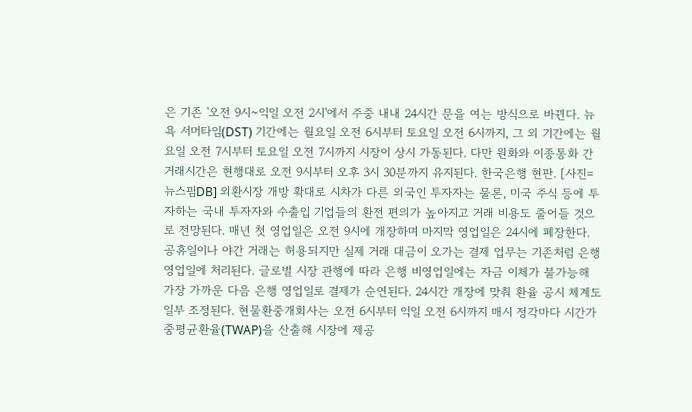은 기존 '오전 9시~익일 오전 2시'에서 주중 내내 24시간 문을 여는 방식으로 바뀐다. 뉴욕 서머타임(DST) 기간에는 월요일 오전 6시부터 토요일 오전 6시까지, 그 외 기간에는 월요일 오전 7시부터 토요일 오전 7시까지 시장이 상시 가동된다. 다만 원화와 이종통화 간 거래시간은 현행대로 오전 9시부터 오후 3시 30분까지 유지된다. 한국은행 현판. [사진=뉴스핌DB] 외환시장 개방 확대로 시차가 다른 외국인 투자자는 물론, 미국 주식 등에 투자하는 국내 투자자와 수출입 기업들의 환전 편의가 높아지고 거래 비용도 줄어들 것으로 전망된다. 매년 첫 영업일은 오전 9시에 개장하며 마지막 영업일은 24시에 폐장한다. 공휴일이나 야간 거래는 허용되지만 실제 거래 대금이 오가는 결제 업무는 기존처럼 은행 영업일에 처리된다. 글로벌 시장 관행에 따라 은행 비영업일에는 자금 이체가 불가능해 가장 가까운 다음 은행 영업일로 결제가 순연된다. 24시간 개장에 맞춰 환율 공시 체계도 일부 조정된다. 현물환중개회사는 오전 6시부터 익일 오전 6시까지 매시 정각마다 시간가중평균환율(TWAP)을 산출해 시장에 제공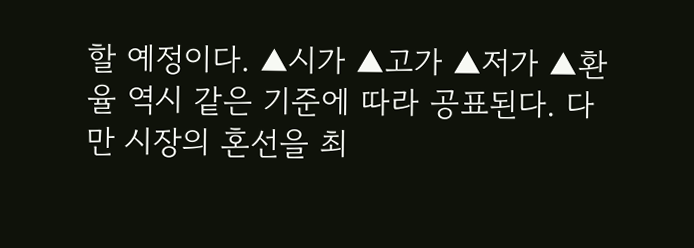할 예정이다. ▲시가 ▲고가 ▲저가 ▲환율 역시 같은 기준에 따라 공표된다. 다만 시장의 혼선을 최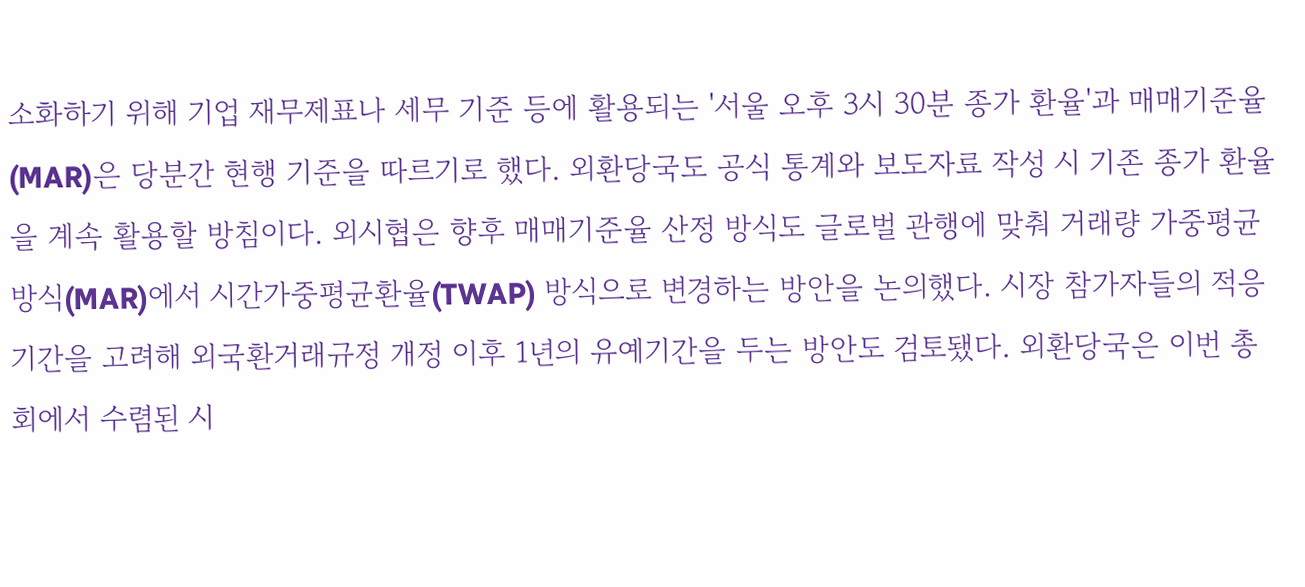소화하기 위해 기업 재무제표나 세무 기준 등에 활용되는 '서울 오후 3시 30분 종가 환율'과 매매기준율(MAR)은 당분간 현행 기준을 따르기로 했다. 외환당국도 공식 통계와 보도자료 작성 시 기존 종가 환율을 계속 활용할 방침이다. 외시협은 향후 매매기준율 산정 방식도 글로벌 관행에 맞춰 거래량 가중평균 방식(MAR)에서 시간가중평균환율(TWAP) 방식으로 변경하는 방안을 논의했다. 시장 참가자들의 적응 기간을 고려해 외국환거래규정 개정 이후 1년의 유예기간을 두는 방안도 검토됐다. 외환당국은 이번 총회에서 수렴된 시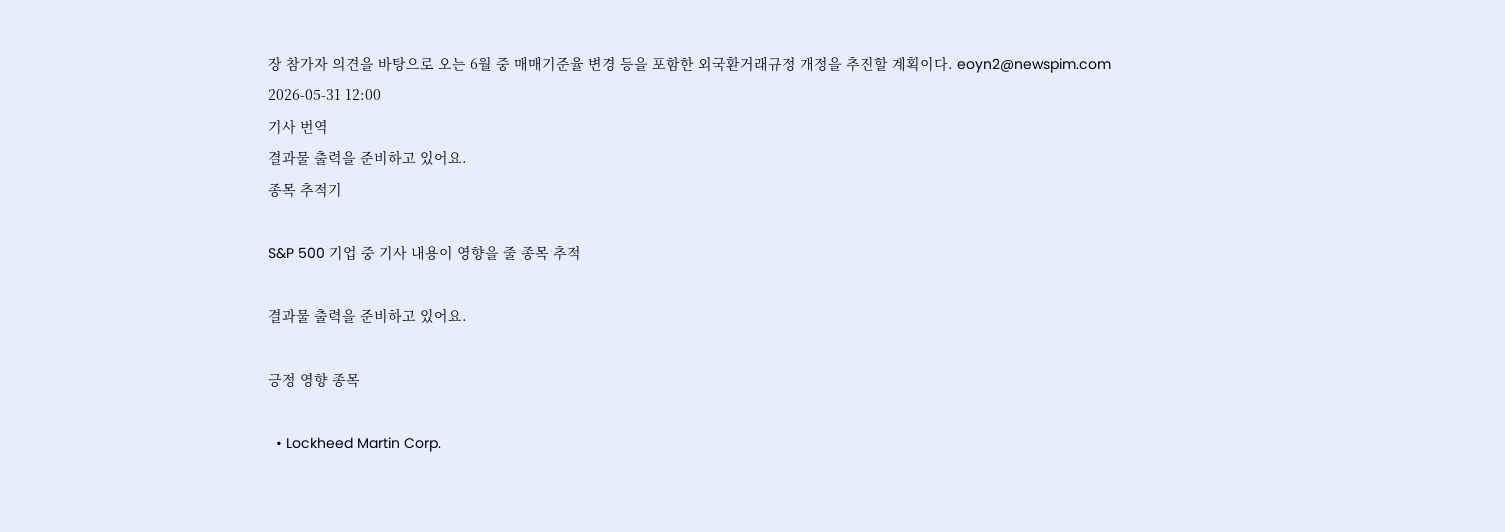장 참가자 의견을 바탕으로 오는 6월 중 매매기준율 변경 등을 포함한 외국환거래규정 개정을 추진할 계획이다. eoyn2@newspim.com 2026-05-31 12:00
기사 번역
결과물 출력을 준비하고 있어요.
종목 추적기

S&P 500 기업 중 기사 내용이 영향을 줄 종목 추적

결과물 출력을 준비하고 있어요.

긍정 영향 종목

  • Lockheed Martin Corp.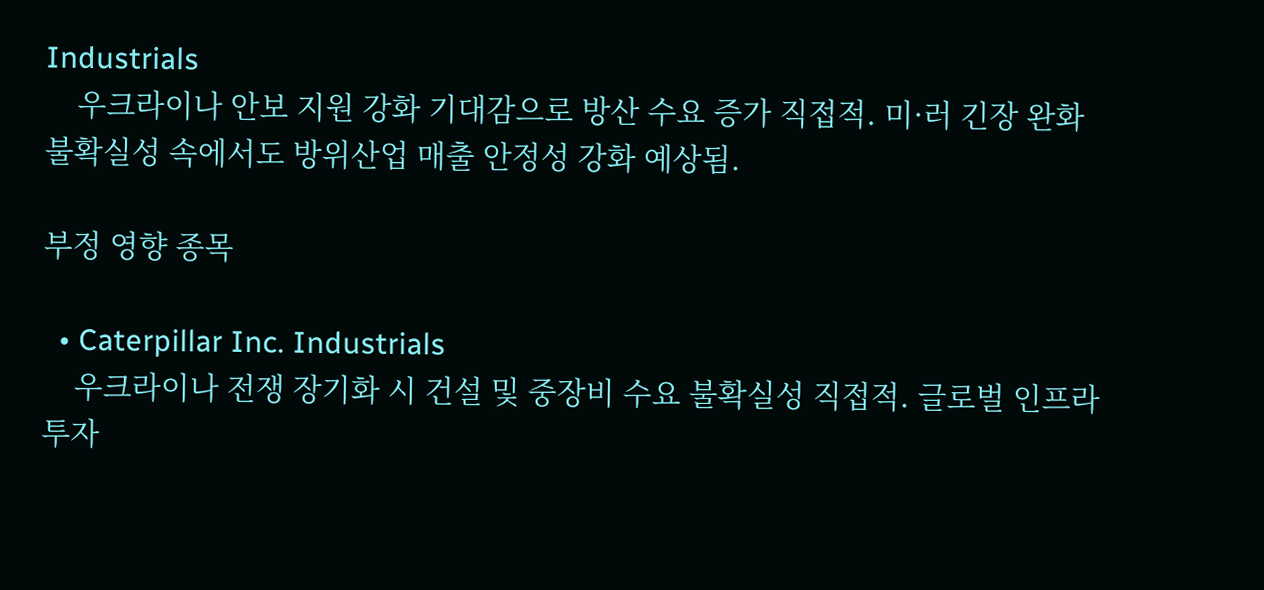Industrials
    우크라이나 안보 지원 강화 기대감으로 방산 수요 증가 직접적. 미·러 긴장 완화 불확실성 속에서도 방위산업 매출 안정성 강화 예상됨.

부정 영향 종목

  • Caterpillar Inc. Industrials
    우크라이나 전쟁 장기화 시 건설 및 중장비 수요 불확실성 직접적. 글로벌 인프라 투자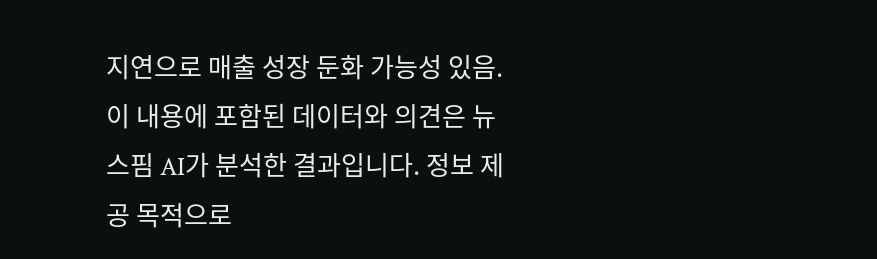지연으로 매출 성장 둔화 가능성 있음.
이 내용에 포함된 데이터와 의견은 뉴스핌 AI가 분석한 결과입니다. 정보 제공 목적으로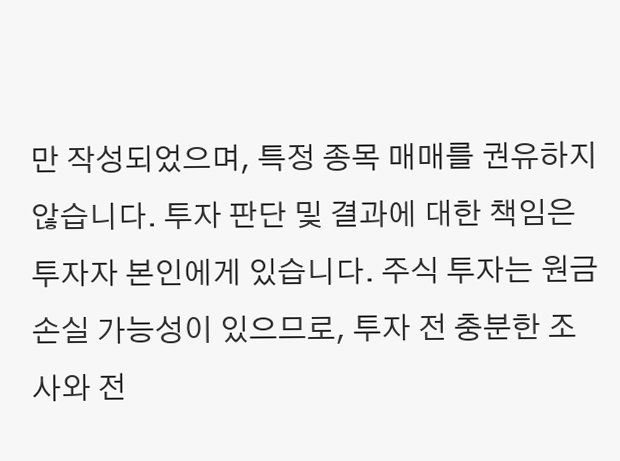만 작성되었으며, 특정 종목 매매를 권유하지 않습니다. 투자 판단 및 결과에 대한 책임은 투자자 본인에게 있습니다. 주식 투자는 원금 손실 가능성이 있으므로, 투자 전 충분한 조사와 전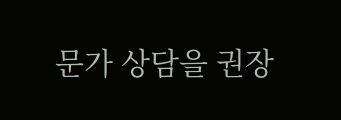문가 상담을 권장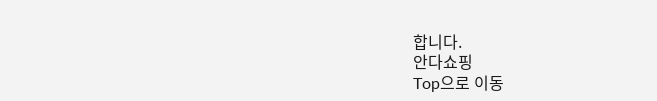합니다.
안다쇼핑
Top으로 이동